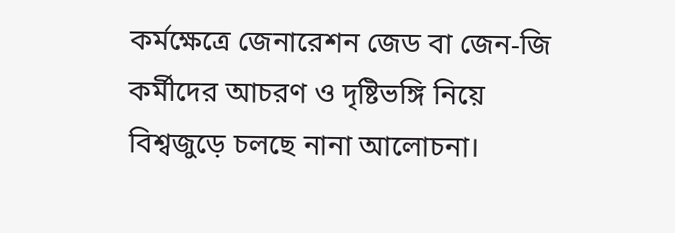কর্মক্ষেত্রে জেনারেশন জেড বা জেন-জি কর্মীদের আচরণ ও দৃষ্টিভঙ্গি নিয়ে বিশ্বজুড়ে চলছে নানা আলোচনা।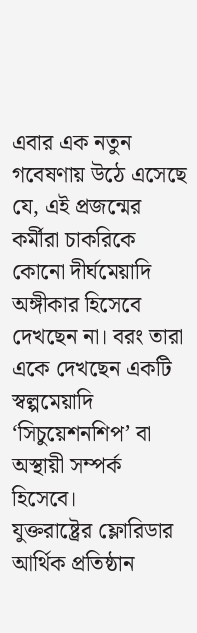এবার এক নতুন গবেষণায় উঠে এসেছে যে, এই প্রজন্মের কর্মীরা চাকরিকে কোনো দীর্ঘমেয়াদি অঙ্গীকার হিসেবে দেখছেন না। বরং তারা একে দেখছেন একটি স্বল্পমেয়াদি ‘সিচুয়েশনশিপ’ বা অস্থায়ী সম্পর্ক হিসেবে।
যুক্তরাষ্ট্রের ফ্লোরিডার আর্থিক প্রতিষ্ঠান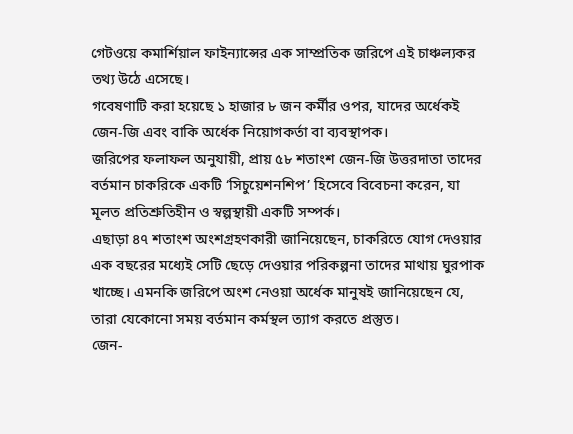গেটওয়ে কমার্শিয়াল ফাইন্যান্সের এক সাম্প্রতিক জরিপে এই চাঞ্চল্যকর তথ্য উঠে এসেছে।
গবেষণাটি করা হয়েছে ১ হাজার ৮ জন কর্মীর ওপর, যাদের অর্ধেকই জেন-জি এবং বাকি অর্ধেক নিয়োগকর্তা বা ব্যবস্থাপক।
জরিপের ফলাফল অনুযায়ী, প্রায় ৫৮ শতাংশ জেন-জি উত্তরদাতা তাদের বর্তমান চাকরিকে একটি ‘সিচুয়েশনশিপ’ হিসেবে বিবেচনা করেন, যা মূলত প্রতিশ্রুতিহীন ও স্বল্পস্থায়ী একটি সম্পর্ক।
এছাড়া ৪৭ শতাংশ অংশগ্রহণকারী জানিয়েছেন, চাকরিতে যোগ দেওয়ার এক বছরের মধ্যেই সেটি ছেড়ে দেওয়ার পরিকল্পনা তাদের মাথায় ঘুরপাক খাচ্ছে। এমনকি জরিপে অংশ নেওয়া অর্ধেক মানুষই জানিয়েছেন যে, তারা যেকোনো সময় বর্তমান কর্মস্থল ত্যাগ করতে প্রস্তুত।
জেন-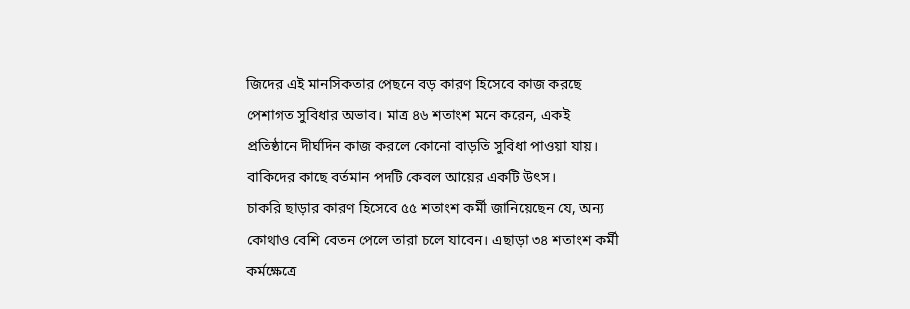জিদের এই মানসিকতার পেছনে বড় কারণ হিসেবে কাজ করছে পেশাগত সুবিধার অভাব। মাত্র ৪৬ শতাংশ মনে করেন, একই প্রতিষ্ঠানে দীর্ঘদিন কাজ করলে কোনো বাড়তি সুবিধা পাওয়া যায়। বাকিদের কাছে বর্তমান পদটি কেবল আয়ের একটি উৎস।
চাকরি ছাড়ার কারণ হিসেবে ৫৫ শতাংশ কর্মী জানিয়েছেন যে, অন্য কোথাও বেশি বেতন পেলে তারা চলে যাবেন। এছাড়া ৩৪ শতাংশ কর্মী কর্মক্ষেত্রে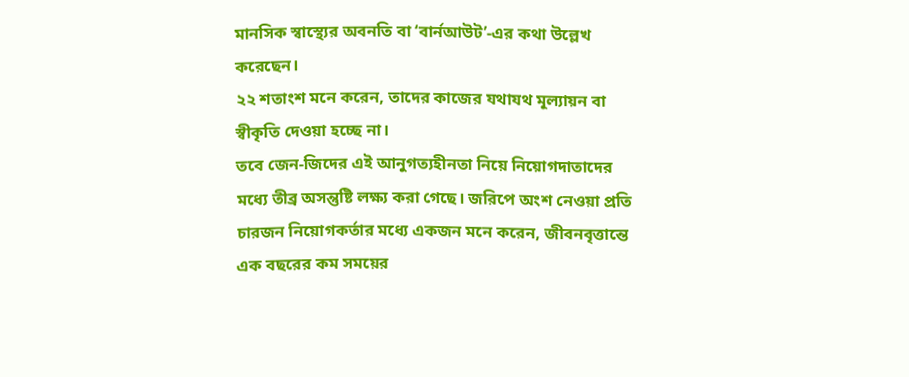মানসিক স্বাস্থ্যের অবনতি বা ‘বার্নআউট’-এর কথা উল্লেখ করেছেন।
২২ শতাংশ মনে করেন, তাদের কাজের যথাযথ মূল্যায়ন বা স্বীকৃতি দেওয়া হচ্ছে না।
তবে জেন-জিদের এই আনুগত্যহীনতা নিয়ে নিয়োগদাতাদের মধ্যে তীব্র অসন্তুষ্টি লক্ষ্য করা গেছে। জরিপে অংশ নেওয়া প্রতি চারজন নিয়োগকর্তার মধ্যে একজন মনে করেন, জীবনবৃত্তান্তে এক বছরের কম সময়ের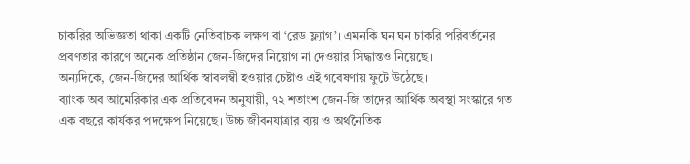চাকরির অভিজ্ঞতা থাকা একটি নেতিবাচক লক্ষণ বা ‘রেড ফ্ল্যাগ’। এমনকি ঘন ঘন চাকরি পরিবর্তনের প্রবণতার কারণে অনেক প্রতিষ্ঠান জেন-জিদের নিয়োগ না দেওয়ার সিদ্ধান্তও নিয়েছে।
অন্যদিকে, জেন-জিদের আর্থিক স্বাবলম্বী হওয়ার চেষ্টাও এই গবেষণায় ফুটে উঠেছে।
ব্যাংক অব আমেরিকার এক প্রতিবেদন অনুযায়ী, ৭২ শতাংশ জেন-জি তাদের আর্থিক অবস্থা সংস্কারে গত এক বছরে কার্যকর পদক্ষেপ নিয়েছে। উচ্চ জীবনযাত্রার ব্যয় ও অর্থনৈতিক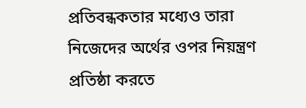প্রতিবন্ধকতার মধ্যেও তারা নিজেদের অর্থের ওপর নিয়ন্ত্রণ প্রতিষ্ঠা করতে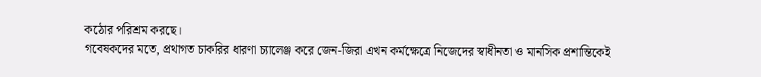কঠোর পরিশ্রম করছে।
গবেষকদের মতে, প্রথাগত চাকরির ধারণা চ্যালেঞ্জ করে জেন-জিরা এখন কর্মক্ষেত্রে নিজেদের স্বাধীনতা ও মানসিক প্রশান্তিকেই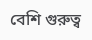বেশি গুরুত্ব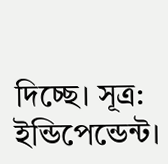দিচ্ছে। সূত্র: ইন্ডিপেন্ডেন্ট।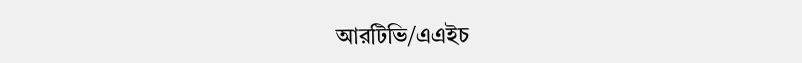আরটিভি/এএইচ